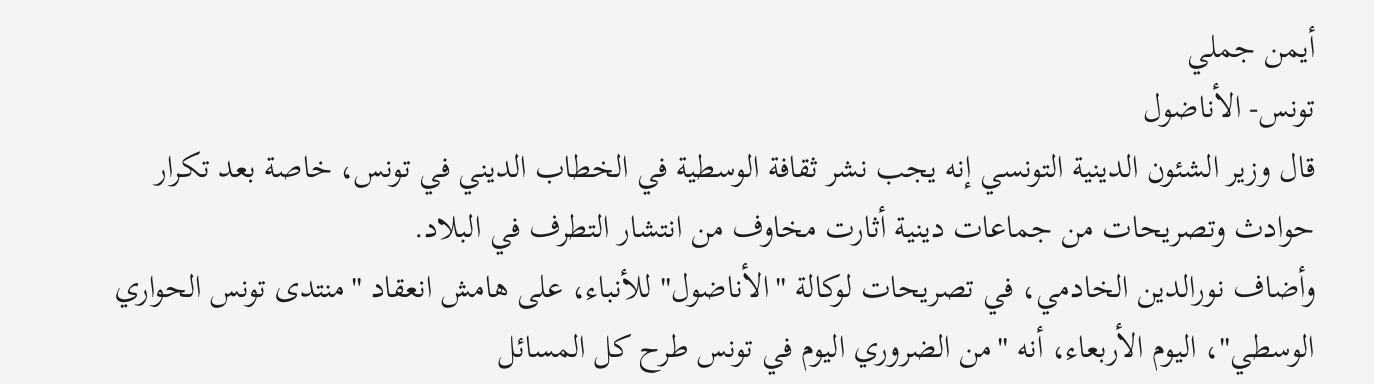أيمن جملي
تونس- الأناضول
قال وزير الشئون الدينية التونسي إنه يجب نشر ثقافة الوسطية في الخطاب الديني في تونس، خاصة بعد تكرار حوادث وتصريحات من جماعات دينية أثارت مخاوف من انتشار التطرف في البلاد.
وأضاف نورالدين الخادمي، في تصريحات لوكالة "الأناضول" للأنباء، على هامش انعقاد "منتدى تونس الحواري الوسطي"، اليوم الأربعاء، أنه "من الضروري اليوم في تونس طرح كل المسائل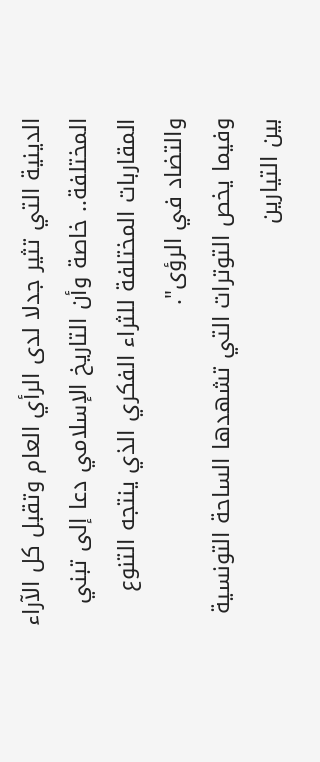الدينية التي تثير جدلا لدى الرأي العام وتقبل كل الآراء المختلفة.. خاصة وأن التاريخ الإسلامي دعا إلى تبني المقاربات المختلفة للثراء الفكري الذي ينتجه التنوع والتضاد في الرؤى".
وفيما يخص التوترات التي تشهدها الساحة التونسية بين التيارين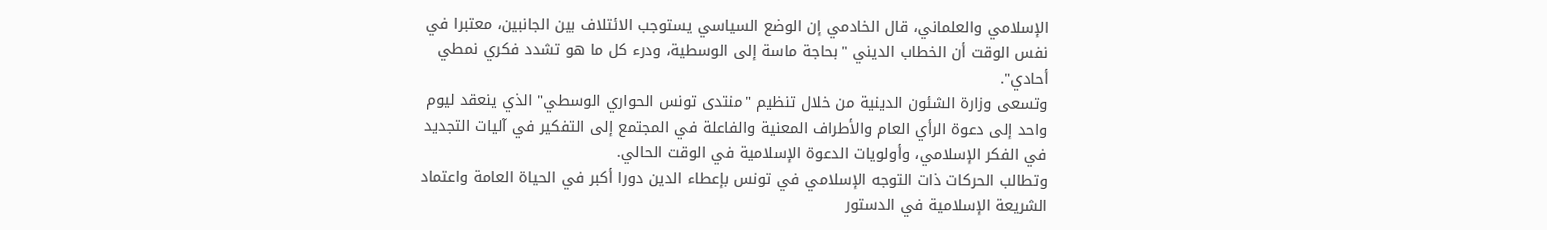الإسلامي والعلماني، قال الخادمي إن الوضع السياسي يستوجب الائتلاف بين الجانبين، معتبرا في نفس الوقت أن الخطاب الديني "بحاجة ماسة إلى الوسطية، ودرء كل ما هو تشدد فكري نمطي أحادي".
وتسعى وزارة الشئون الدينية من خلال تنظيم "منتدى تونس الحواري الوسطي" الذي ينعقد ليوم واحد إلى دعوة الرأي العام والأطراف المعنية والفاعلة في المجتمع إلى التفكير في آليات التجديد في الفكر الإسلامي، وأولويات الدعوة الإسلامية في الوقت الحالي.
وتطالب الحركات ذات التوجه الإسلامي في تونس بإعطاء الدين دورا أكبر في الحياة العامة واعتماد الشريعة الإسلامية في الدستور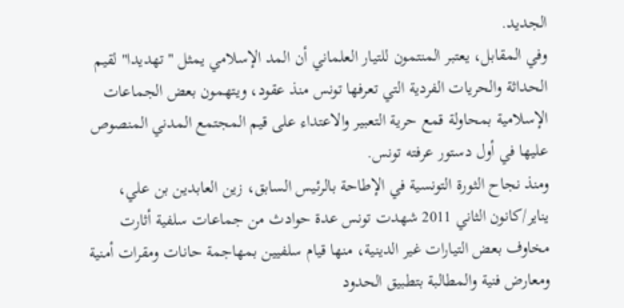الجديد.
وفي المقابل، يعتبر المنتمون للتيار العلماني أن المد الإسلامي يمثل "تهديدا" لقيم الحداثة والحريات الفردية التي تعرفها تونس منذ عقود، ويتهمون بعض الجماعات الإسلامية بمحاولة قمع حرية التعبير والاعتداء على قيم المجتمع المدني المنصوص عليها في أول دستور عرفته تونس.
ومنذ نجاح الثورة التونسية في الإطاحة بالرئيس السابق، زين العابدين بن علي، يناير/كانون الثاني 2011 شهدت تونس عدة حوادث من جماعات سلفية أثارت مخاوف بعض التيارات غير الدينية، منها قيام سلفيين بمهاجمة حانات ومقرات أمنية ومعارض فنية والمطالبة بتطبيق الحدود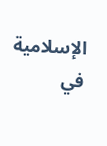الإسلامية في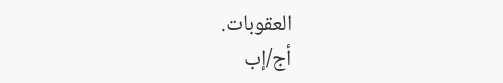العقوبات.
أج/إب